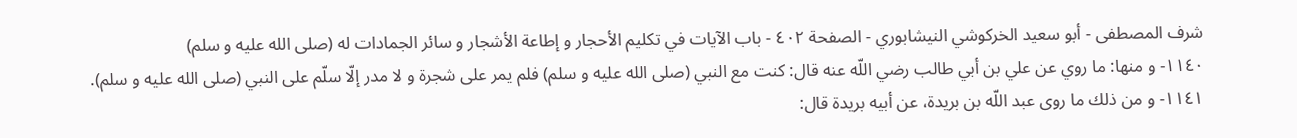شرف المصطفى - أبو سعيد الخركوشي النيشابوري - الصفحة ٤٠٢ - باب الآيات في تكليم الأحجار و إطاعة الأشجار و سائر الجمادات له (صلى الله عليه و سلم)
١١٤٠- و منها: ما روي عن علي بن أبي طالب رضي اللّه عنه قال: كنت مع النبي (صلى الله عليه و سلم) فلم يمر على شجرة و لا مدر إلّا سلّم على النبي (صلى الله عليه و سلم).
١١٤١- و من ذلك ما روى عبد اللّه بن بريدة، عن أبيه بريدة قال: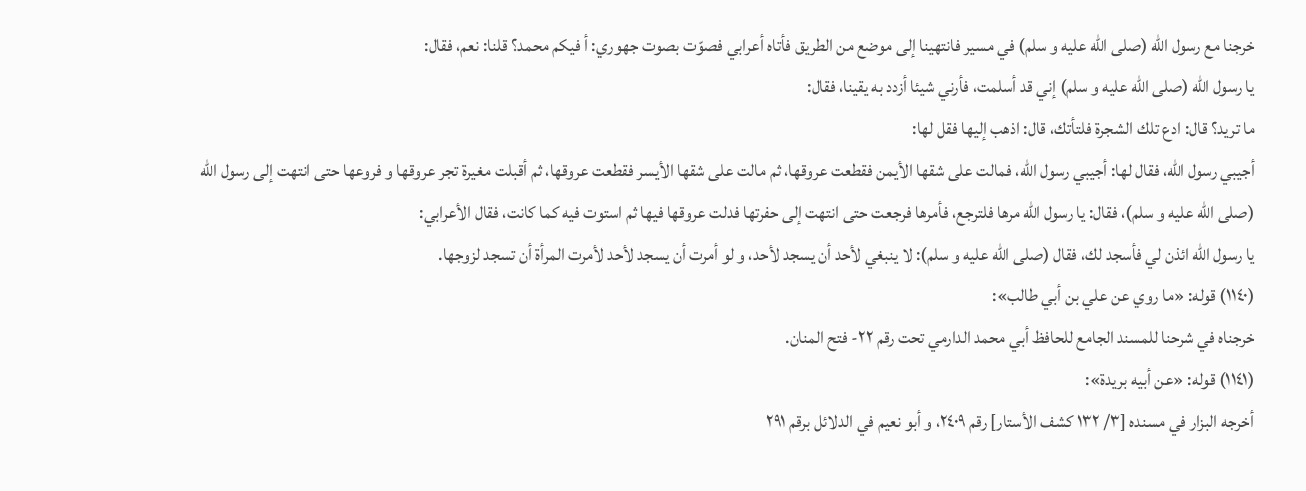خرجنا مع رسول اللّه (صلى الله عليه و سلم) في مسير فانتهينا إلى موضع من الطريق فأتاه أعرابي فصوّت بصوت جهوري: أ فيكم محمد؟ قلنا: نعم، فقال:
يا رسول اللّه (صلى الله عليه و سلم) إني قد أسلمت، فأرني شيئا أزدد به يقينا، فقال:
ما تريد؟ قال: ادع تلك الشجرة فلتأتك، قال: اذهب إليها فقل لها:
أجيبي رسول اللّه، فقال لها: أجيبي رسول اللّه، فمالت على شقها الأيمن فقطعت عروقها، ثم مالت على شقها الأيسر فقطعت عروقها، ثم أقبلت مغيرة تجر عروقها و فروعها حتى انتهت إلى رسول اللّه (صلى الله عليه و سلم)، فقال: يا رسول اللّه مرها فلترجع، فأمرها فرجعت حتى انتهت إلى حفرتها فدلت عروقها فيها ثم استوت فيه كما كانت، فقال الأعرابي:
يا رسول اللّه ائذن لي فأسجد لك، فقال (صلى الله عليه و سلم): لا ينبغي لأحد أن يسجد لأحد، و لو أمرت أن يسجد لأحد لأمرت المرأة أن تسجد لزوجها.
(١١٤٠) قوله: «ما روي عن علي بن أبي طالب»:
خرجناه في شرحنا للمسند الجامع للحافظ أبي محمد الدارمي تحت رقم ٢٢- فتح المنان.
(١١٤١) قوله: «عن أبيه بريدة»:
أخرجه البزار في مسنده [٣/ ١٣٢ كشف الأستار] رقم ٢٤٠٩، و أبو نعيم في الدلائل برقم ٢٩١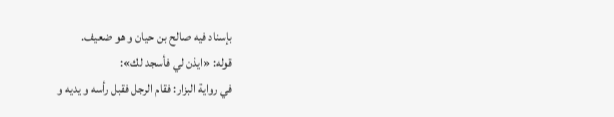بإسناد فيه صالح بن حيان و هو ضعيف.
قوله: «ايذن لي فأسجد لك»:
في رواية البزار: فقام الرجل فقبل رأسه و يديه و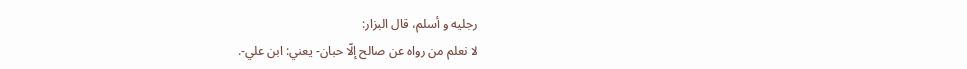رجليه و أسلم، قال البزار:
لا نعلم من رواه عن صالح إلّا حبان- يعني: ابن علي-.